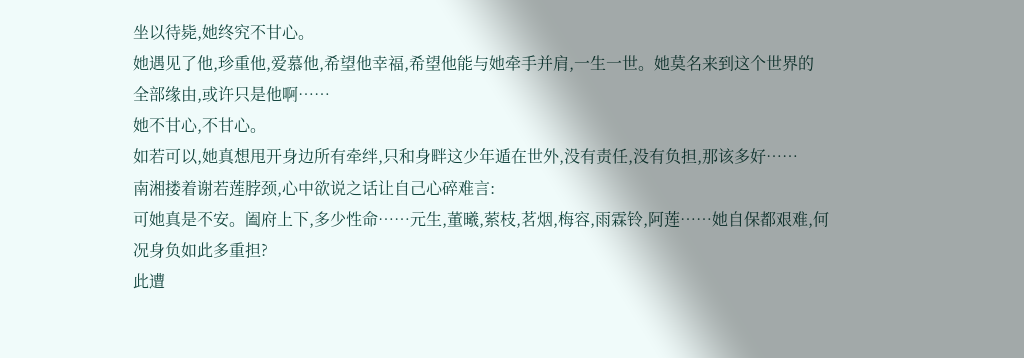坐以待毙,她终究不甘心。
她遇见了他,珍重他,爱慕他,希望他幸福,希望他能与她牵手并肩,一生一世。她莫名来到这个世界的全部缘由,或许只是他啊……
她不甘心,不甘心。
如若可以,她真想甩开身边所有牵绊,只和身畔这少年遁在世外,没有责任,没有负担,那该多好……
南湘搂着谢若莲脖颈,心中欲说之话让自己心碎难言:
可她真是不安。阖府上下,多少性命……元生,董曦,萦枝,茗烟,梅容,雨霖铃,阿莲……她自保都艰难,何况身负如此多重担?
此遭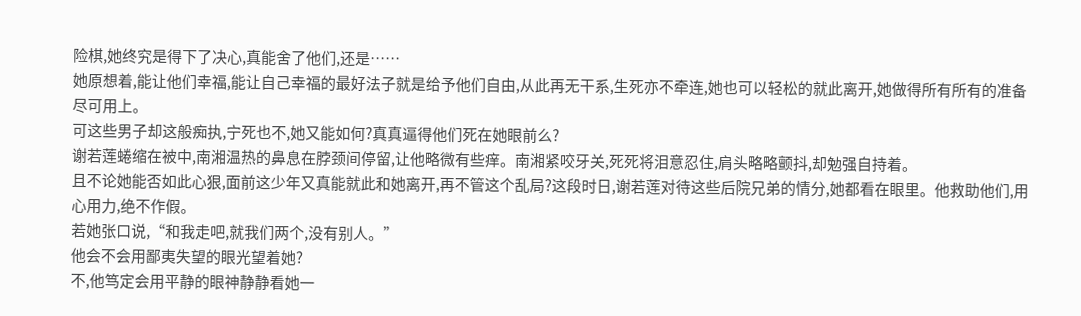险棋,她终究是得下了决心,真能舍了他们,还是……
她原想着,能让他们幸福,能让自己幸福的最好法子就是给予他们自由,从此再无干系,生死亦不牵连,她也可以轻松的就此离开,她做得所有所有的准备尽可用上。
可这些男子却这般痴执,宁死也不,她又能如何?真真逼得他们死在她眼前么?
谢若莲蜷缩在被中,南湘温热的鼻息在脖颈间停留,让他略微有些痒。南湘紧咬牙关,死死将泪意忍住,肩头略略颤抖,却勉强自持着。
且不论她能否如此心狠,面前这少年又真能就此和她离开,再不管这个乱局?这段时日,谢若莲对待这些后院兄弟的情分,她都看在眼里。他救助他们,用心用力,绝不作假。
若她张口说,“和我走吧,就我们两个,没有别人。”
他会不会用鄙夷失望的眼光望着她?
不,他笃定会用平静的眼神静静看她一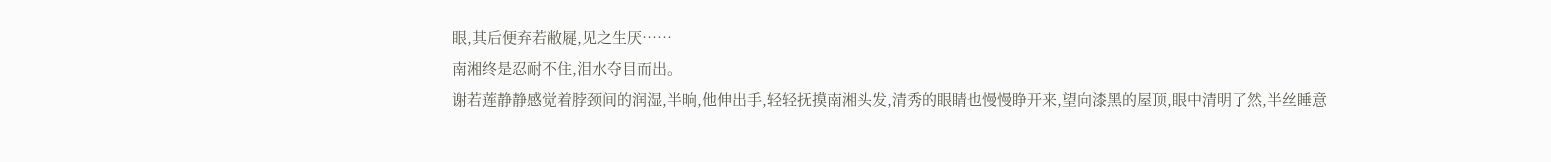眼,其后便弃若敝屣,见之生厌……
南湘终是忍耐不住,泪水夺目而出。
谢若莲静静感觉着脖颈间的润湿,半晌,他伸出手,轻轻抚摸南湘头发,清秀的眼睛也慢慢睁开来,望向漆黑的屋顶,眼中清明了然,半丝睡意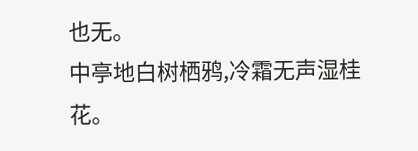也无。
中亭地白树栖鸦,冷霜无声湿桂花。